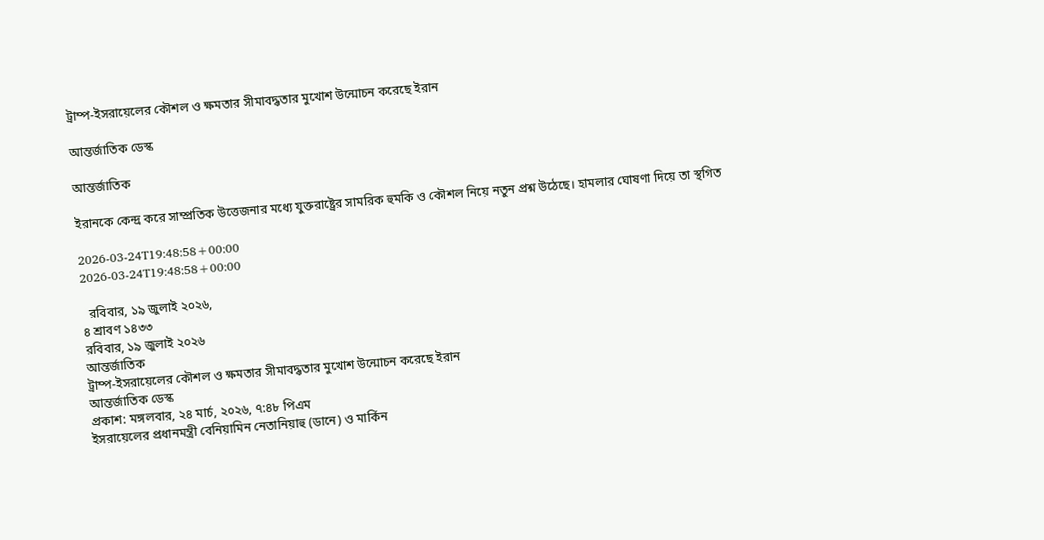ট্রাম্প-ইসরায়েলের কৌশল ও ক্ষমতার সীমাবদ্ধতার মুখোশ উন্মোচন করেছে ইরান

আন্তর্জাতিক ডেস্ক

আন্তর্জাতিক

ইরানকে কেন্দ্র করে সাম্প্রতিক উত্তেজনার মধ্যে যুক্তরাষ্ট্রের সামরিক হুমকি ও কৌশল নিয়ে নতুন প্রশ্ন উঠেছে। হামলার ঘোষণা দিয়ে তা স্থগিত

2026-03-24T19:48:58+00:00
2026-03-24T19:48:58+00:00

  রবিবার, ১৯ জুলাই ২০২৬,
৪ শ্রাবণ ১৪৩৩
রবিবার, ১৯ জুলাই ২০২৬
আন্তর্জাতিক
ট্রাম্প-ইসরায়েলের কৌশল ও ক্ষমতার সীমাবদ্ধতার মুখোশ উন্মোচন করেছে ইরান
আন্তর্জাতিক ডেস্ক
প্রকাশ: মঙ্গলবার, ২৪ মার্চ, ২০২৬, ৭:৪৮ পিএম
ইসরায়েলের প্রধানমন্ত্রী বেনিয়ামিন নেতানিয়াহু (ডানে) ও মার্কিন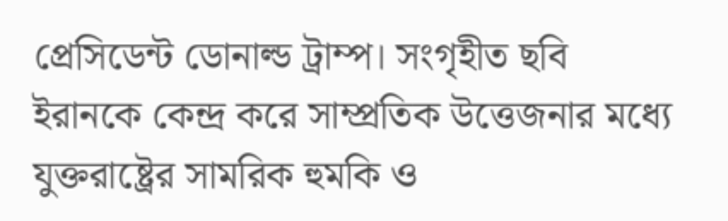প্রেসিডেন্ট ডোনাল্ড ট্রাম্প। সংগৃহীত ছবি
ইরানকে কেন্দ্র করে সাম্প্রতিক উত্তেজনার মধ্যে যুক্তরাষ্ট্রের সামরিক হুমকি ও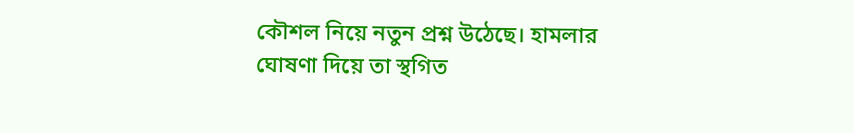কৌশল নিয়ে নতুন প্রশ্ন উঠেছে। হামলার ঘোষণা দিয়ে তা স্থগিত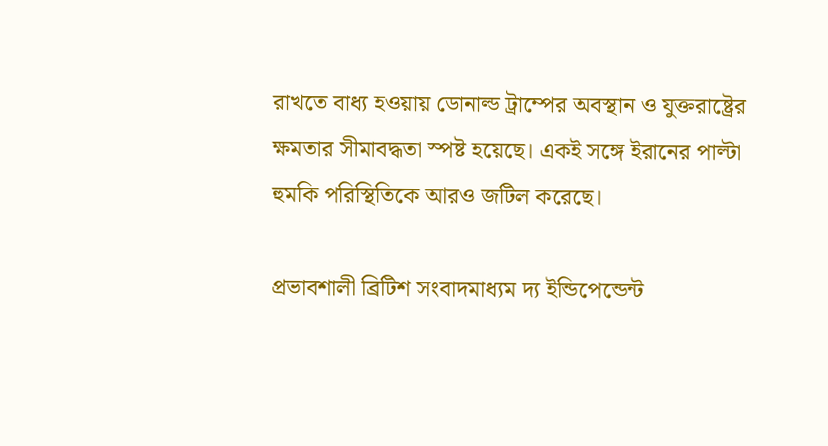রাখতে বাধ্য হওয়ায় ডোনাল্ড ট্রাম্পের অবস্থান ও যুক্তরাষ্ট্রের ক্ষমতার সীমাবদ্ধতা স্পষ্ট হয়েছে। একই সঙ্গে ইরানের পাল্টা হুমকি পরিস্থিতিকে আরও জটিল করেছে।

প্রভাবশালী ব্রিটিশ সংবাদমাধ্যম দ্য ইন্ডিপেন্ডেন্ট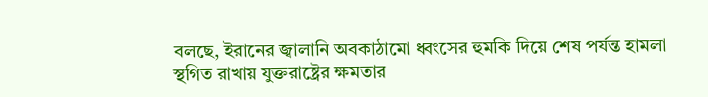বলছে, ইরানের জ্বালানি অবকাঠামো ধ্বংসের হুমকি দিয়ে শেষ পর্যন্ত হামলা স্থগিত রাখায় যুক্তরাষ্ট্রের ক্ষমতার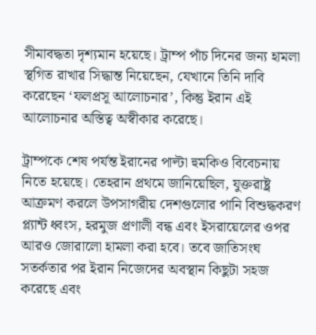সীমাবদ্ধতা দৃশ্যমান হয়েছে। ট্রাম্প পাঁচ দিনের জন্য হামলা স্থগিত রাখার সিদ্ধান্ত নিয়েছেন, যেখানে তিনি দাবি করেছেন ‘ফলপ্রসূ আলোচনার’, কিন্তু ইরান এই আলোচনার অস্তিত্ব অস্বীকার করেছে।

ট্রাম্পকে শেষ পর্যন্ত ইরানের পাল্টা হুমকিও বিবেচনায় নিতে হয়েছে। তেহরান প্রথমে জানিয়েছিল, যুক্তরাষ্ট্র আক্রমণ করলে উপসাগরীয় দেশগুলোর পানি বিশুদ্ধকরণ প্ল্যান্ট ধ্বংস, হরমুজ প্রণালী বন্ধ এবং ইসরায়েলের ওপর আরও জোরালো হামলা করা হবে। তবে জাতিসংঘ সতর্কতার পর ইরান নিজেদের অবস্থান কিছুটা সহজ করেছে এবং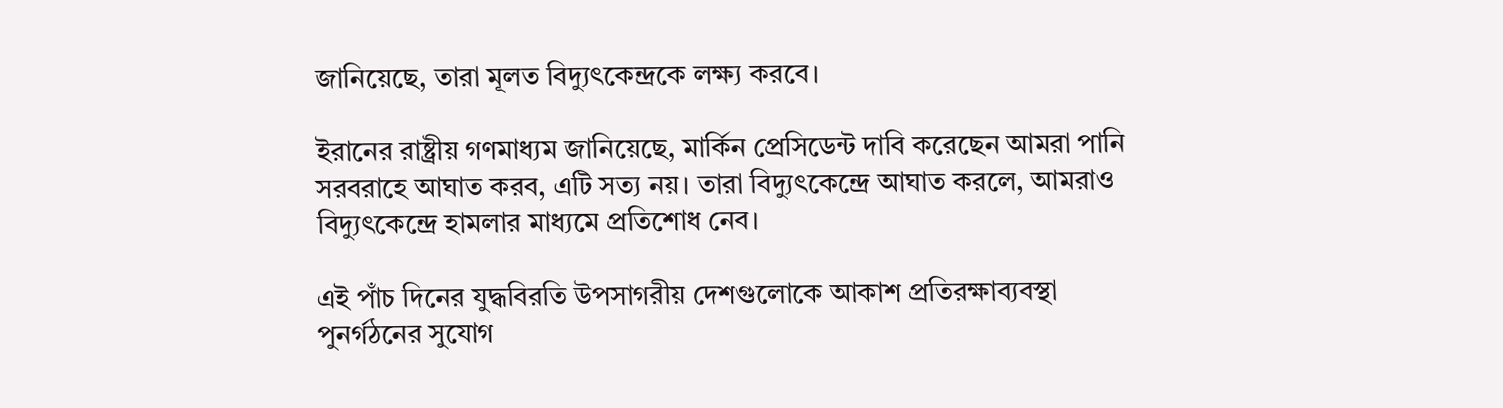জানিয়েছে, তারা মূলত বিদ্যুৎকেন্দ্রকে লক্ষ্য করবে।

ইরানের রাষ্ট্রীয় গণমাধ্যম জানিয়েছে, মার্কিন প্রেসিডেন্ট দাবি করেছেন আমরা পানি সরবরাহে আঘাত করব, এটি সত্য নয়। তারা বিদ্যুৎকেন্দ্রে আঘাত করলে, আমরাও বিদ্যুৎকেন্দ্রে হামলার মাধ্যমে প্রতিশোধ নেব।

এই পাঁচ দিনের যুদ্ধবিরতি উপসাগরীয় দেশগুলোকে আকাশ প্রতিরক্ষাব্যবস্থা পুনর্গঠনের সুযোগ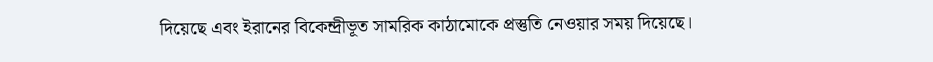দিয়েছে এবং ইরানের বিকেন্দ্রীভূত সামরিক কাঠামোকে প্রস্তুতি নেওয়ার সময় দিয়েছে।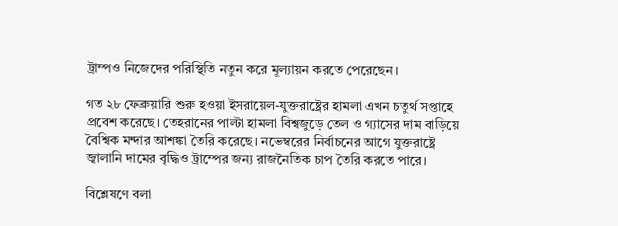ট্রাম্পও নিজেদের পরিস্থিতি নতুন করে মূল্যায়ন করতে পেরেছেন।

গত ২৮ ফেব্রুয়ারি শুরু হওয়া ইসরায়েল-যুক্তরাষ্ট্রের হামলা এখন চতুর্থ সপ্তাহে প্রবেশ করেছে। তেহরানের পাল্টা হামলা বিশ্বজুড়ে তেল ও গ্যাসের দাম বাড়িয়ে বৈশ্বিক মন্দার আশঙ্কা তৈরি করেছে। নভেম্বরের নির্বাচনের আগে যুক্তরাষ্ট্রে জ্বালানি দামের বৃদ্ধিও ট্রাম্পের জন্য রাজনৈতিক চাপ তৈরি করতে পারে।

বিশ্লেষণে বলা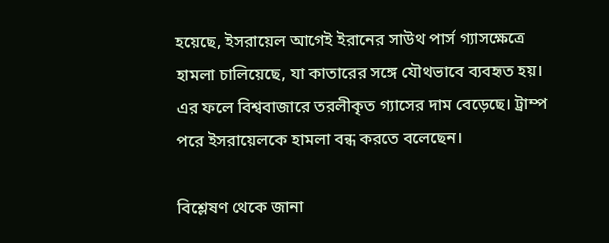হয়েছে, ইসরায়েল আগেই ইরানের সাউথ পার্স গ্যাসক্ষেত্রে হামলা চালিয়েছে, যা কাতারের সঙ্গে যৌথভাবে ব্যবহৃত হয়। এর ফলে বিশ্ববাজারে তরলীকৃত গ্যাসের দাম বেড়েছে। ট্রাম্প পরে ইসরায়েলকে হামলা বন্ধ করতে বলেছেন।

বিশ্লেষণ থেকে জানা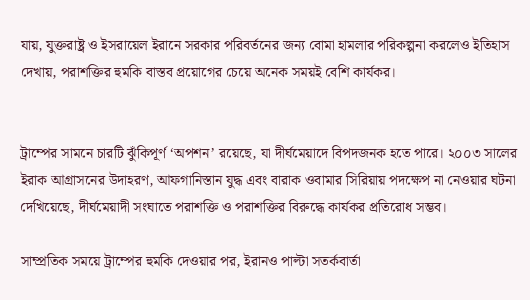যায়, যুক্তরাষ্ট্র ও ইসরায়েল ইরানে সরকার পরিবর্তনের জন্য বোমা হামলার পরিকল্পনা করলেও ইতিহাস দেখায়, পরাশক্তির হুমকি বাস্তব প্রয়োগের চেয়ে অনেক সময়ই বেশি কার্যকর।


ট্রাম্পের সামনে চারটি ঝুঁকিপূর্ণ ‘অপশন’ রয়েছে, যা দীর্ঘমেয়াদে বিপদজনক হতে পারে। ২০০৩ সালের ইরাক আগ্রাসনের উদাহরণ, আফগানিস্তান যুদ্ধ এবং বারাক ওবামার সিরিয়ায় পদক্ষেপ না নেওয়ার ঘটনা দেখিয়েছে, দীর্ঘমেয়াদী সংঘাতে পরাশক্তি ও পরাশক্তির বিরুদ্ধে কার্যকর প্রতিরোধ সম্ভব।

সাম্প্রতিক সময়ে ট্রাম্পের হুমকি দেওয়ার পর, ইরানও পাল্টা সতর্কবার্তা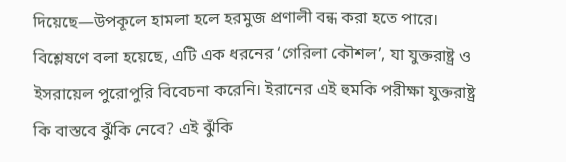দিয়েছে—উপকূলে হামলা হলে হরমুজ প্রণালী বন্ধ করা হতে পারে। বিশ্লেষণে বলা হয়েছে, এটি এক ধরনের ‘গেরিলা কৌশল’, যা যুক্তরাষ্ট্র ও ইসরায়েল পুরোপুরি বিবেচনা করেনি। ইরানের এই হুমকি পরীক্ষা যুক্তরাষ্ট্র কি বাস্তবে ঝুঁকি নেবে? এই ঝুঁকি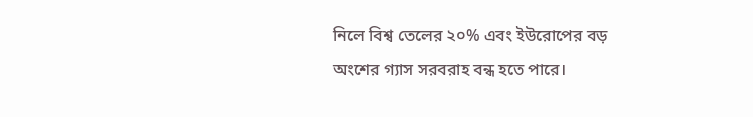নিলে বিশ্ব তেলের ২০% এবং ইউরোপের বড় অংশের গ্যাস সরবরাহ বন্ধ হতে পারে।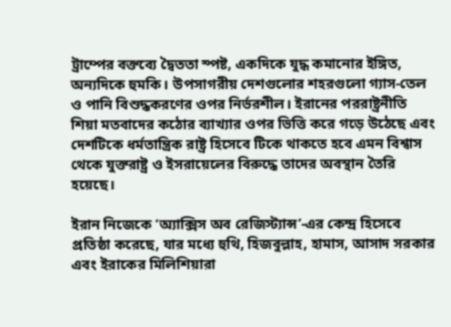ট্রাম্পের বক্তব্যে দ্বৈততা স্পষ্ট, একদিকে যুদ্ধ কমানোর ইঙ্গিত, অন্যদিকে হুমকি। উপসাগরীয় দেশগুলোর শহরগুলো গ্যাস-তেল ও পানি বিশুদ্ধকরণের ওপর নির্ভরশীল। ইরানের পররাষ্ট্রনীতি শিয়া মতবাদের কঠোর ব্যাখ্যার ওপর ভিত্তি করে গড়ে উঠেছে এবং দেশটিকে ধর্মতান্ত্রিক রাষ্ট্র হিসেবে টিকে থাকতে হবে এমন বিশ্বাস থেকে যুক্তরাষ্ট্র ও ইসরায়েলের বিরুদ্ধে তাদের অবস্থান তৈরি হয়েছে।

ইরান নিজেকে ‘অ্যাক্সিস অব রেজিস্ট্যান্স’-এর কেন্দ্র হিসেবে প্রতিষ্ঠা করেছে, যার মধ্যে হুথি, হিজবুল্লাহ, হামাস, আসাদ সরকার এবং ইরাকের মিলিশিয়ারা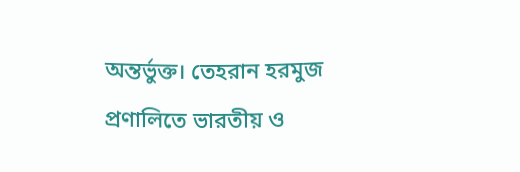অন্তর্ভুক্ত। তেহরান হরমুজ প্রণালিতে ভারতীয় ও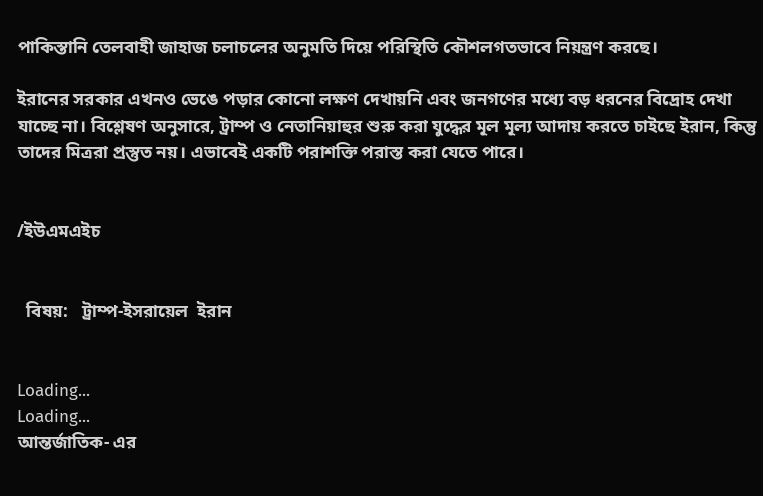পাকিস্তানি তেলবাহী জাহাজ চলাচলের অনুমতি দিয়ে পরিস্থিতি কৌশলগতভাবে নিয়ন্ত্রণ করছে।

ইরানের সরকার এখনও ভেঙে পড়ার কোনো লক্ষণ দেখায়নি এবং জনগণের মধ্যে বড় ধরনের বিদ্রোহ দেখা যাচ্ছে না। বিশ্লেষণ অনুসারে, ট্রাম্প ও নেতানিয়াহুর শুরু করা যুদ্ধের মূল মূল্য আদায় করতে চাইছে ইরান, কিন্তু তাদের মিত্ররা প্রস্তুত নয়। এভাবেই একটি পরাশক্তি পরাস্ত করা যেতে পারে।


/ইউএমএইচ


  বিষয়:   ট্রাম্প-ইসরায়েল  ইরান


Loading...
Loading...
আন্তর্জাতিক- এর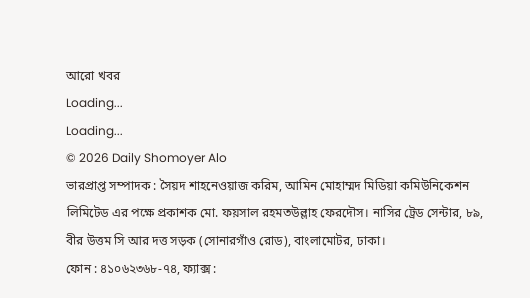আরো খবর
Loading...
Loading...
© 2026 Daily Shomoyer Alo
ভারপ্রাপ্ত সম্পাদক : সৈয়দ শাহনেওয়াজ করিম, আমিন মোহাম্মদ মিডিয়া কমিউনিকেশন লিমিটেড এর পক্ষে প্রকাশক মো. ফয়সাল রহমতউল্লাহ ফেরদৌস। নাসির ট্রেড সেন্টার, ৮৯, বীর উত্তম সি আর দত্ত সড়ক (সোনারগাঁও রোড), বাংলামোটর, ঢাকা।
ফোন : ৪১০৬২৩৬৮-৭৪, ফ্যাক্স :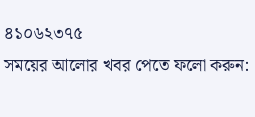৪১০৬২৩৭৫
সময়ের আলোর খবর পেতে ফলো করুন: